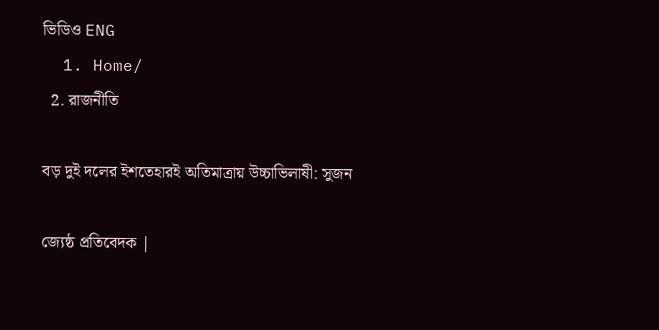ভিডিও ENG
  1. Home/
  2. রাজনীতি

বড় দুই দলের ইশতেহারই অতিমাত্রায় উচ্চাভিলাষী: সুজন

জ্যেষ্ঠ প্রতিবেদক |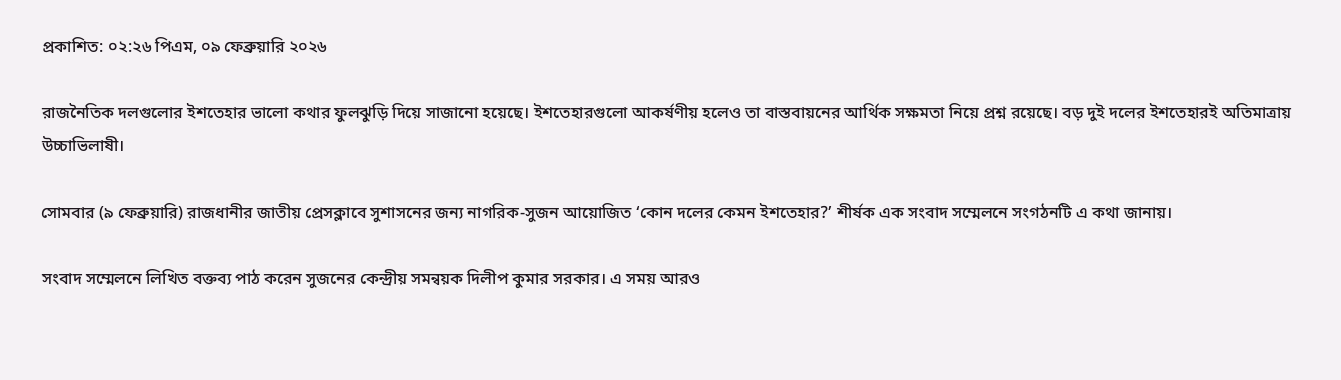প্রকাশিত: ০২:২৬ পিএম, ০৯ ফেব্রুয়ারি ২০২৬

রাজনৈতিক দলগুলোর ইশতেহার ভালো কথার ফুলঝুড়ি দিয়ে সাজানো হয়েছে। ইশতেহারগুলো আকর্ষণীয় হলেও তা বাস্তবায়নের আর্থিক সক্ষমতা নিয়ে প্রশ্ন রয়েছে। বড় দুই দলের ইশতেহারই অতিমাত্রায় উচ্চাভিলাষী।

সোমবার (৯ ফেব্রুয়ারি) রাজধানীর জাতীয় প্রেসক্লাবে সুশাসনের জন্য নাগরিক-সুজন আয়োজিত ‘কোন দলের কেমন ইশতেহার?’ শীর্ষক এক সংবাদ সম্মেলনে সংগঠনটি এ কথা জানায়।

সংবাদ সম্মেলনে লিখিত বক্তব্য পাঠ করেন সুজনের কেন্দ্রীয় সমন্বয়ক দিলীপ কুমার সরকার। এ সময় আরও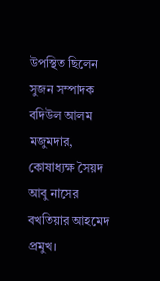উপস্থিত ছিলেন সুজন সম্পাদক বদিউল আলম মজুমদার, কোষাধ্যক্ষ সৈয়দ আবু নাসের বখতিয়ার আহমেদ প্রমুখ।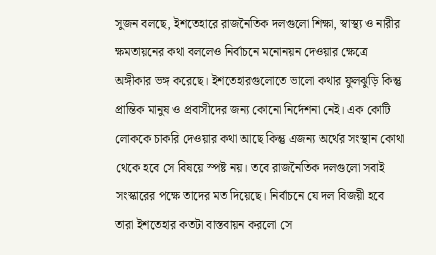সুজন বলছে, ইশতেহারে রাজনৈতিক দলগুলো শিক্ষা, স্বাস্থ্য ও নারীর ক্ষমতায়নের কথা বললেও নির্বাচনে মনোনয়ন দেওয়ার ক্ষেত্রে অঙ্গীকার ভঙ্গ করেছে। ইশতেহারগুলোতে ভালো কথার ফুলঝুড়ি কিন্তু প্রান্তিক মানুষ ও প্রবাসীদের জন‍্য কোনো নির্দেশনা নেই। এক কোটি লোককে চাকরি দেওয়ার কথা আছে কিন্তু এজন‍্য অর্থের সংস্থান কোথা থেকে হবে সে বিষয়ে স্পষ্ট নয়। তবে রাজনৈতিক দলগুলো সবাই সংস্কারের পক্ষে তাদের মত দিয়েছে। নির্বাচনে যে দল বিজয়ী হবে তারা ইশতেহার কতটা বাস্তবায়ন করলো সে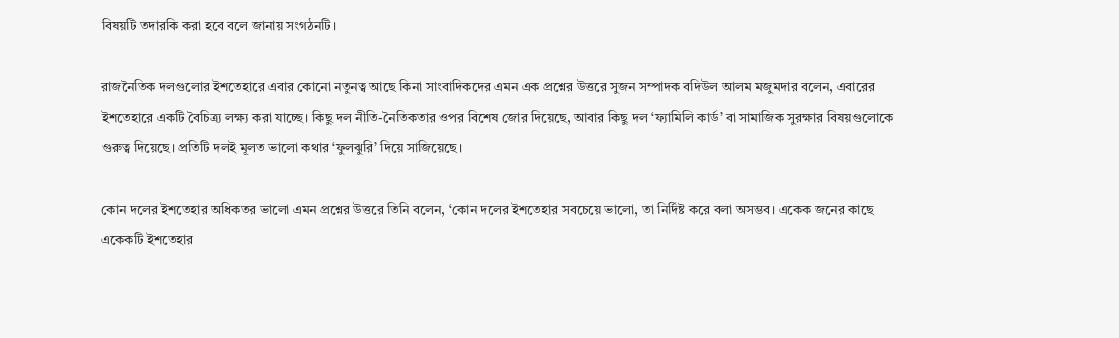বিষয়টি তদারকি করা হবে বলে জানায় সংগঠনটি।

রাজনৈতিক দলগুলোর ইশতেহারে এবার কোনো নতুনত্ব আছে কিনা সাংবাদিকদের এমন এক প্রশ্নের উত্তরে সুজন সম্পাদক বদিউল আলম মজুমদার বলেন, এবারের ইশতেহারে একটি বৈচিত্র্য লক্ষ্য করা যাচ্ছে। কিছু দল নীতি-নৈতিকতার ওপর বিশেষ জোর দিয়েছে, আবার কিছু দল ‘ফ্যামিলি কার্ড’ বা সামাজিক সুরক্ষার বিষয়গুলোকে গুরুত্ব দিয়েছে। প্রতিটি দলই মূলত ভালো কথার ‘ফুলঝুরি’ দিয়ে সাজিয়েছে।

কোন দলের ইশতেহার অধিকতর ভালো এমন প্রশ্নের উত্তরে তিনি বলেন, ‘কোন দলের ইশতেহার সবচেয়ে ভালো, তা নির্দিষ্ট করে বলা অসম্ভব। একেক জনের কাছে একেকটি ইশতেহার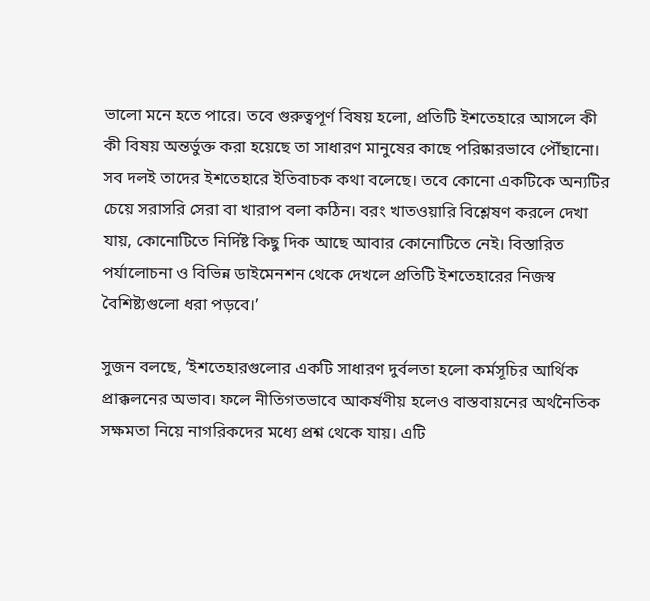ভালো মনে হতে পারে। তবে গুরুত্বপূর্ণ বিষয় হলো, প্রতিটি ইশতেহারে আসলে কী কী বিষয় অন্তর্ভুক্ত করা হয়েছে তা সাধারণ মানুষের কাছে পরিষ্কারভাবে পৌঁছানো। সব দলই তাদের ইশতেহারে ইতিবাচক কথা বলেছে। তবে কোনো একটিকে অন্যটির চেয়ে সরাসরি সেরা বা খারাপ বলা কঠিন। বরং খাতওয়ারি বিশ্লেষণ করলে দেখা যায়, কোনোটিতে নির্দিষ্ট কিছু দিক আছে আবার কোনোটিতে নেই। বিস্তারিত পর্যালোচনা ও বিভিন্ন ডাইমেনশন থেকে দেখলে প্রতিটি ইশতেহারের নিজস্ব বৈশিষ্ট্যগুলো ধরা পড়বে।’

সুজন বলছে, ‘ইশতেহারগুলোর একটি সাধারণ দুর্বলতা হলো কর্মসূচির আর্থিক প্রাক্কলনের অভাব। ফলে নীতিগতভাবে আকর্ষণীয় হলেও বাস্তবায়নের অর্থনৈতিক সক্ষমতা নিয়ে নাগরিকদের মধ্যে প্রশ্ন থেকে যায়। এটি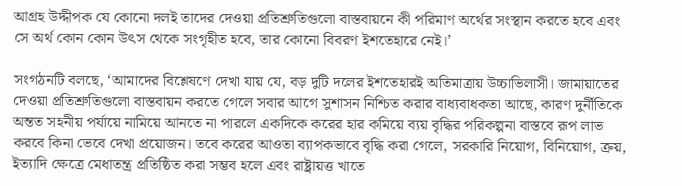আগ্রহ উদ্দীপক যে কোনো দলই তাদের দেওয়া প্রতিশ্রুতিগুলো বাস্তবায়নে কী পরিমাণ অর্থের সংস্থান করতে হবে এবং সে অর্থ কোন কোন উৎস থেকে সংগৃহীত হবে, তার কোনো বিবরণ ইশতেহারে নেই।’

সংগঠনটি বলছে, ‘আমাদের বিশ্লেষণে দেখা যায় যে, বড় দুটি দলের ইশতেহারই অতিমাত্রায় উচ্চাভিলাসী। জামায়াতের দেওয়া প্রতিশ্রুতিগুলো বাস্তবায়ন করতে গেলে সবার আগে সুশাসন নিশ্চিত করার বাধ্যবাধকতা আছে, কারণ দুর্নীতিকে অন্তত সহনীয় পর্যায়ে নামিয়ে আনতে না পারলে একদিকে করের হার কমিয়ে ব্যয় বৃদ্ধির পরিকল্পনা বাস্তবে রূপ লাভ করবে কিনা ভেবে দেখা প্রয়োজন। তবে করের আওতা ব্যাপকভাবে বৃদ্ধি করা গেলে, সরকারি নিয়োগ, বিনিয়োগ, ক্রয়, ইত্যাদি ক্ষেত্রে মেধাতন্ত্র প্রতিষ্ঠিত করা সম্ভব হলে এবং রাষ্ট্রায়ত্ত খাতে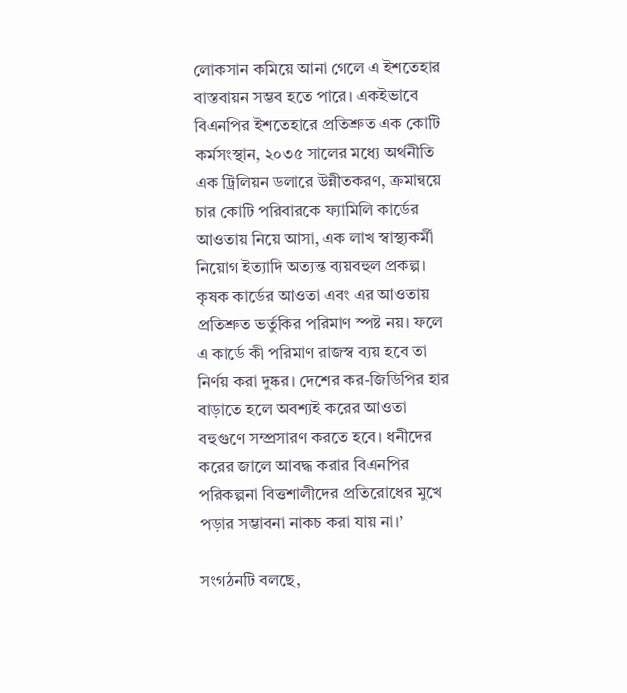লোকসান কমিয়ে আনা গেলে এ ইশতেহার বাস্তবায়ন সম্ভব হতে পারে। একইভাবে বিএনপির ইশতেহারে প্রতিশ্রুত এক কোটি কর্মসংস্থান, ২০৩৫ সালের মধ্যে অর্থনীতি এক ট্রিলিয়ন ডলারে উন্নীতকরণ, ক্রমান্বয়ে চার কোটি পরিবারকে ফ্যামিলি কার্ডের আওতায় নিয়ে আসা, এক লাখ স্বাস্থ্যকর্মী নিয়োগ ইত্যাদি অত্যন্ত ব্যয়বহুল প্রকল্প। কৃষক কার্ডের আওতা এবং এর আওতায় প্রতিশ্রুত ভর্তুকির পরিমাণ স্পষ্ট নয়। ফলে এ কার্ডে কী পরিমাণ রাজস্ব ব্যয় হবে তা নির্ণয় করা দুষ্কর। দেশের কর-জিডিপির হার বাড়াতে হলে অবশ্যই করের আওতা বহুগুণে সম্প্রসারণ করতে হবে। ধনীদের করের জালে আবদ্ধ করার বিএনপির পরিকল্পনা বিত্তশালীদের প্রতিরোধের মুখে পড়ার সম্ভাবনা নাকচ করা যায় না।’

সংগঠনটি বলছে,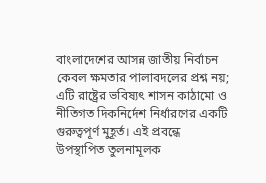বাংলাদেশের আসন্ন জাতীয় নির্বাচন কেবল ক্ষমতার পালাবদলের প্রশ্ন নয়; এটি রাষ্ট্রের ভবিষ্যৎ শাসন কাঠামো ও নীতিগত দিকনির্দেশ নির্ধারণের একটি গুরুত্বপূর্ণ মুহূর্ত। এই প্রবন্ধে উপস্থাপিত তুলনামূলক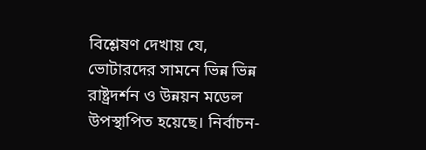বিশ্লেষণ দেখায় যে, ভোটারদের সামনে ভিন্ন ভিন্ন রাষ্ট্রদর্শন ও উন্নয়ন মডেল উপস্থাপিত হয়েছে। নির্বাচন-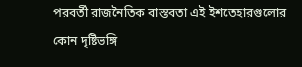পরবর্তী রাজনৈতিক বাস্তবতা এই ইশতেহারগুলোর কোন দৃষ্টিভঙ্গি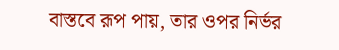বাস্তবে রূপ পায়, তার ওপর নির্ভর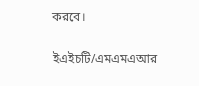করবে।

ইএইচটি/এমএমএআর